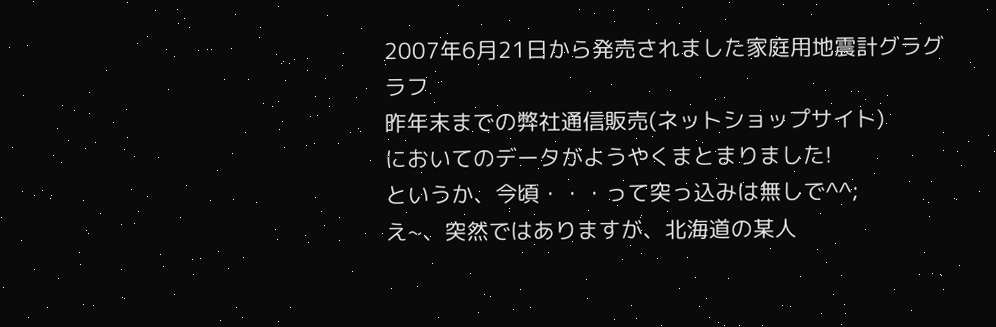2007年6月21日から発売されました家庭用地震計グラグラフ
昨年末までの弊社通信販売(ネットショップサイト)
においてのデータがようやくまとまりました!
というか、今頃・・・って突っ込みは無しで^^;
え~、突然ではありますが、北海道の某人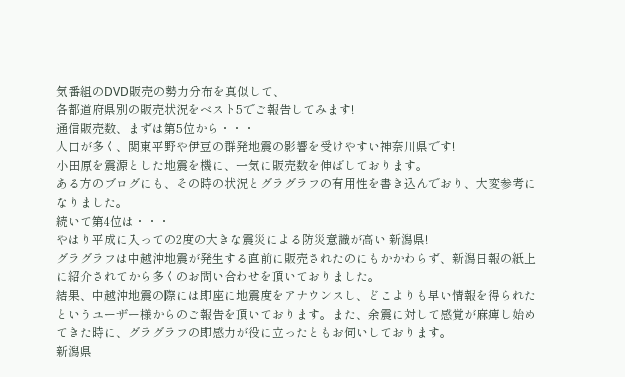気番組のDVD販売の勢力分布を真似して、
各都道府県別の販売状況をベスト5でご報告してみます!
通信販売数、まずは第5位から・・・
人口が多く、関東平野や伊豆の群発地震の影響を受けやすい神奈川県です!
小田原を震源とした地震を機に、一気に販売数を伸ばしております。
ある方のブログにも、その時の状況とグラグラフの有用性を書き込んでおり、大変参考になりました。
続いて第4位は・・・
やはり平成に入っての2度の大きな震災による防災意識が高い 新潟県!
グラグラフは中越沖地震が発生する直前に販売されたのにもかかわらず、新潟日報の紙上に紹介されてから多くのお問い合わせを頂いておりました。
結果、中越沖地震の際には即座に地震度をアナウンスし、どこよりも早い情報を得られたというユーザー様からのご報告を頂いております。また、余震に対して感覚が麻痺し始めてきた時に、グラグラフの即感力が役に立ったともお伺いしております。
新潟県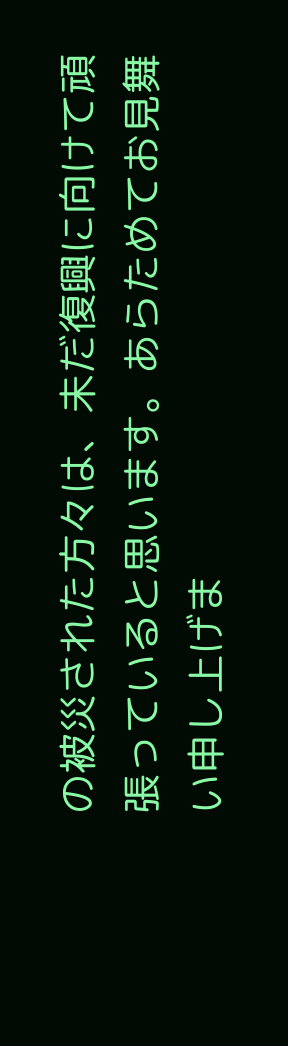の被災された方々は、未だ復興に向けて頑張っていると思います。あらためてお見舞い申し上げま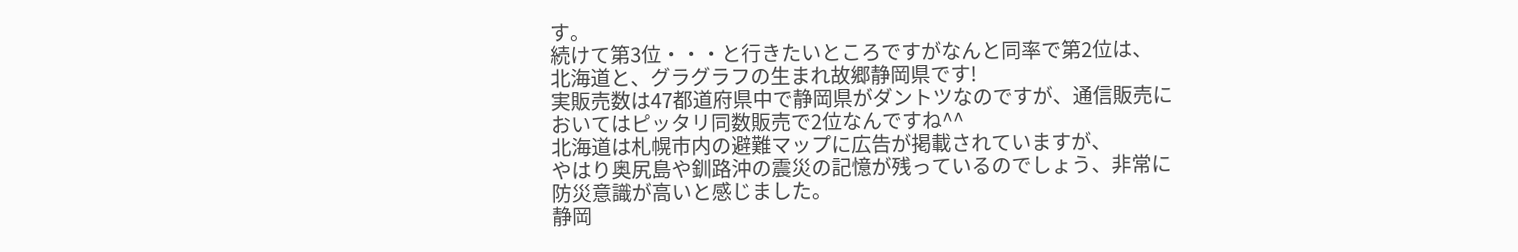す。
続けて第3位・・・と行きたいところですがなんと同率で第2位は、
北海道と、グラグラフの生まれ故郷静岡県です!
実販売数は47都道府県中で静岡県がダントツなのですが、通信販売においてはピッタリ同数販売で2位なんですね^^
北海道は札幌市内の避難マップに広告が掲載されていますが、
やはり奥尻島や釧路沖の震災の記憶が残っているのでしょう、非常に防災意識が高いと感じました。
静岡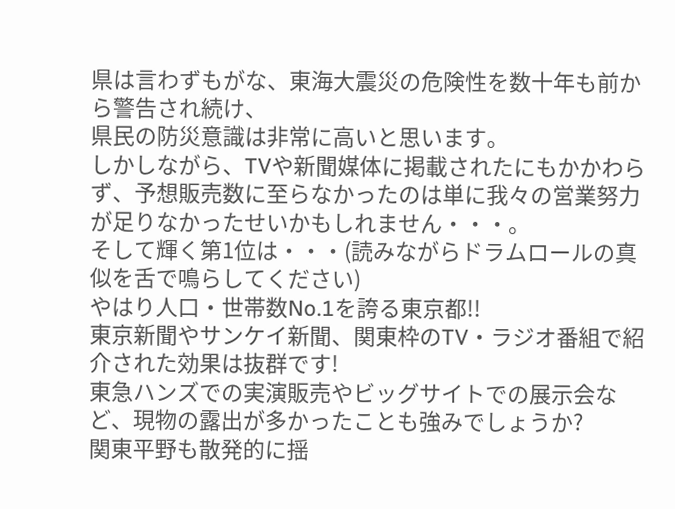県は言わずもがな、東海大震災の危険性を数十年も前から警告され続け、
県民の防災意識は非常に高いと思います。
しかしながら、TVや新聞媒体に掲載されたにもかかわらず、予想販売数に至らなかったのは単に我々の営業努力が足りなかったせいかもしれません・・・。
そして輝く第1位は・・・(読みながらドラムロールの真似を舌で鳴らしてください)
やはり人口・世帯数No.1を誇る東京都!!
東京新聞やサンケイ新聞、関東枠のTV・ラジオ番組で紹介された効果は抜群です!
東急ハンズでの実演販売やビッグサイトでの展示会など、現物の露出が多かったことも強みでしょうか?
関東平野も散発的に揺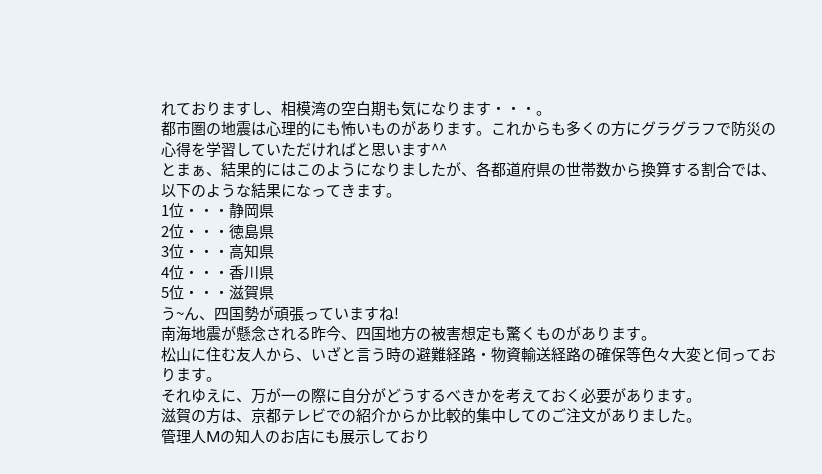れておりますし、相模湾の空白期も気になります・・・。
都市圏の地震は心理的にも怖いものがあります。これからも多くの方にグラグラフで防災の心得を学習していただければと思います^^
とまぁ、結果的にはこのようになりましたが、各都道府県の世帯数から換算する割合では、以下のような結果になってきます。
1位・・・静岡県
2位・・・徳島県
3位・・・高知県
4位・・・香川県
5位・・・滋賀県
う~ん、四国勢が頑張っていますね!
南海地震が懸念される昨今、四国地方の被害想定も驚くものがあります。
松山に住む友人から、いざと言う時の避難経路・物資輸送経路の確保等色々大変と伺っております。
それゆえに、万が一の際に自分がどうするべきかを考えておく必要があります。
滋賀の方は、京都テレビでの紹介からか比較的集中してのご注文がありました。
管理人Mの知人のお店にも展示しており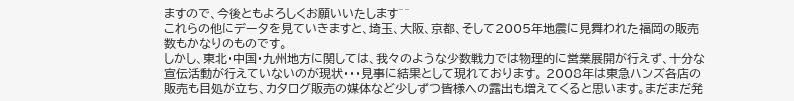ますので、今後ともよろしくお願いいたします^^
これらの他にデータを見ていきますと、埼玉、大阪、京都、そして2005年地震に見舞われた福岡の販売数もかなりのものです。
しかし、東北・中国・九州地方に関しては、我々のような少数戦力では物理的に営業展開が行えず、十分な宣伝活動が行えていないのが現状・・・見事に結果として現れております。 2008年は東急ハンズ各店の販売も目処が立ち、カタログ販売の媒体など少しずつ皆様への露出も増えてくると思います。まだまだ発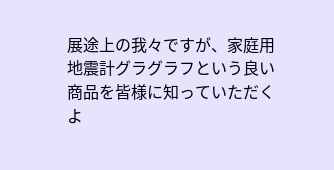展途上の我々ですが、家庭用地震計グラグラフという良い商品を皆様に知っていただくよ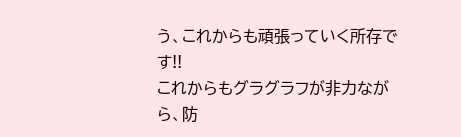う、これからも頑張っていく所存です!!
これからもグラグラフが非力ながら、防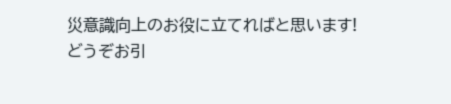災意識向上のお役に立てればと思います!
どうぞお引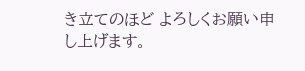き立てのほど よろしくお願い申し上げます。